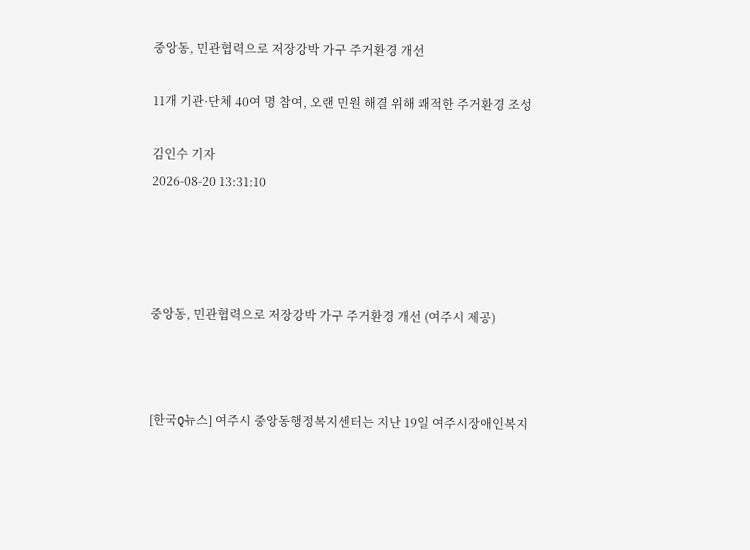중앙동, 민관협력으로 저장강박 가구 주거환경 개선

11개 기관·단체 40여 명 참여, 오랜 민원 해결 위해 쾌적한 주거환경 조성

김인수 기자
2026-08-20 13:31:10




중앙동, 민관협력으로 저장강박 가구 주거환경 개선 (여주시 제공)



[한국Q뉴스] 여주시 중앙동행정복지센터는 지난 19일 여주시장애인복지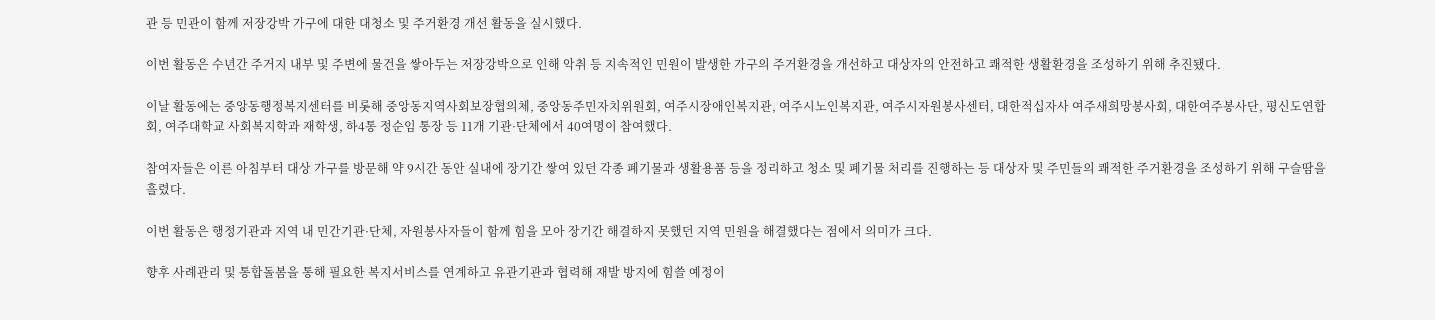관 등 민관이 함께 저장강박 가구에 대한 대청소 및 주거환경 개선 활동을 실시했다.

이번 활동은 수년간 주거지 내부 및 주변에 물건을 쌓아두는 저장강박으로 인해 악취 등 지속적인 민원이 발생한 가구의 주거환경을 개선하고 대상자의 안전하고 쾌적한 생활환경을 조성하기 위해 추진됐다.

이날 활동에는 중앙동행정복지센터를 비롯해 중앙동지역사회보장협의체, 중앙동주민자치위원회, 여주시장애인복지관, 여주시노인복지관, 여주시자원봉사센터, 대한적십자사 여주새희망봉사회, 대한여주봉사단, 평신도연합회, 여주대학교 사회복지학과 재학생, 하4통 정순임 통장 등 11개 기관·단체에서 40여명이 참여했다.

참여자들은 이른 아침부터 대상 가구를 방문해 약 9시간 동안 실내에 장기간 쌓여 있던 각종 폐기물과 생활용품 등을 정리하고 청소 및 폐기물 처리를 진행하는 등 대상자 및 주민들의 쾌적한 주거환경을 조성하기 위해 구슬땀을 흘렸다.

이번 활동은 행정기관과 지역 내 민간기관·단체, 자원봉사자들이 함께 힘을 모아 장기간 해결하지 못했던 지역 민원을 해결했다는 점에서 의미가 크다.

향후 사례관리 및 통합돌봄을 통해 필요한 복지서비스를 연계하고 유관기관과 협력해 재발 방지에 힘쓸 예정이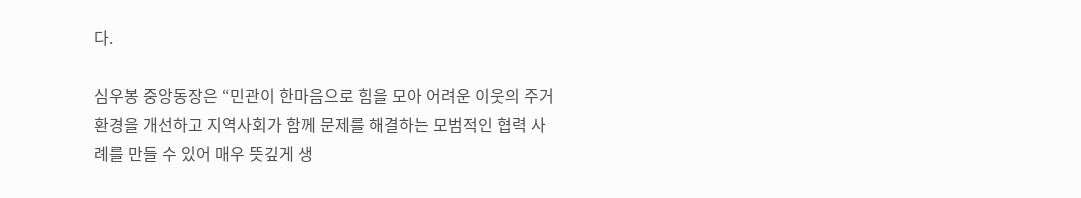다.

심우봉 중앙동장은 “민관이 한마음으로 힘을 모아 어려운 이웃의 주거환경을 개선하고 지역사회가 함께 문제를 해결하는 모범적인 협력 사례를 만들 수 있어 매우 뜻깊게 생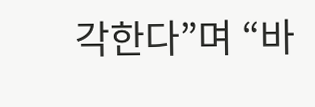각한다”며 “바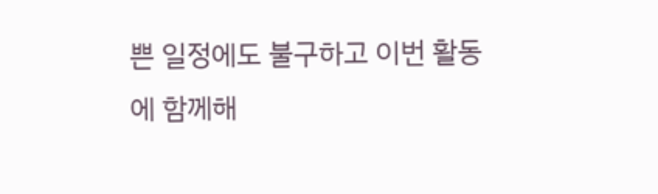쁜 일정에도 불구하고 이번 활동에 함께해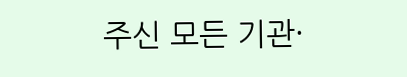주신 모든 기관·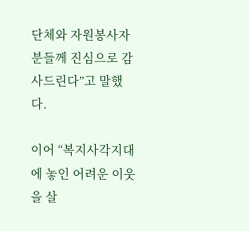단체와 자원봉사자분들께 진심으로 감사드린다”고 말했다.

이어 “복지사각지대에 놓인 어려운 이웃을 살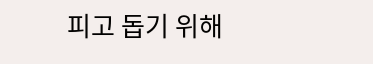피고 돕기 위해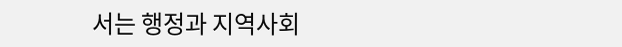서는 행정과 지역사회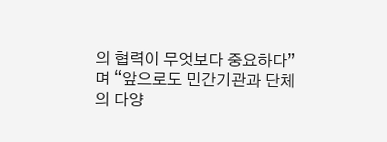의 협력이 무엇보다 중요하다”며 “앞으로도 민간기관과 단체의 다양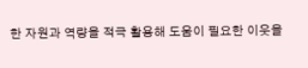한 자원과 역량을 적극 활용해 도움이 필요한 이웃을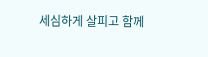세심하게 살피고 함께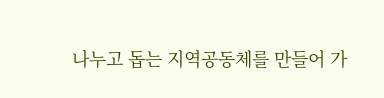나누고 돕는 지역공동체를 만들어 가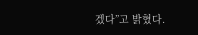겠다”고 밝혔다.